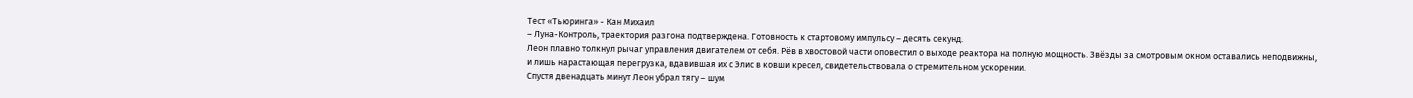Тест «Тьюринга» - Кан Михаил
– Луна-Контроль, траектория разгона подтверждена. Готовность к стартовому импульсу – десять секунд.
Леон плавно толкнул рычаг управления двигателем от себя. Рёв в хвостовой части оповестил о выходе реактора на полную мощность. Звёзды за смотровым окном оставались неподвижны, и лишь нарастающая перегрузка, вдавившая их с Элис в ковши кресел, свидетельствовала о стремительном ускорении.
Спустя двенадцать минут Леон убрал тягу – шум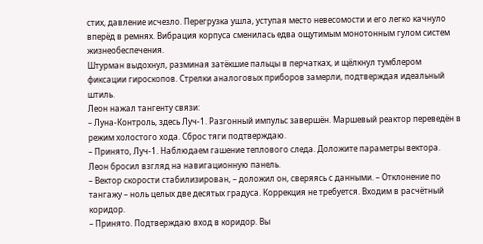стих, давление исчезло. Перегрузка ушла, уступая место невесомости и его легко качнуло вперёд в ремнях. Вибрация корпуса сменилась едва ощутимым монотонным гулом систем жизнеобеспечения.
Штурман выдохнул, разминая затёкшие пальцы в перчатках, и щёлкнул тумблером фиксации гироскопов. Стрелки аналоговых приборов замерли, подтверждая идеальный штиль.
Леон нажал тангенту связи:
– Луна-Контроль, здесь Луч-1. Разгонный импульс завершён. Маршевый реактор переведён в режим холостого хода. Сброс тяги подтверждаю.
– Принято, Луч-1. Наблюдаем гашение теплового следа. Доложите параметры вектора.
Леон бросил взгляд на навигационную панель.
– Вектор скорости стабилизирован, – доложил он, сверяясь с данными. – Отклонение по тангажу – ноль целых две десятых градуса. Коррекция не требуется. Входим в расчётный коридор.
– Принято. Подтверждаю вход в коридор. Вы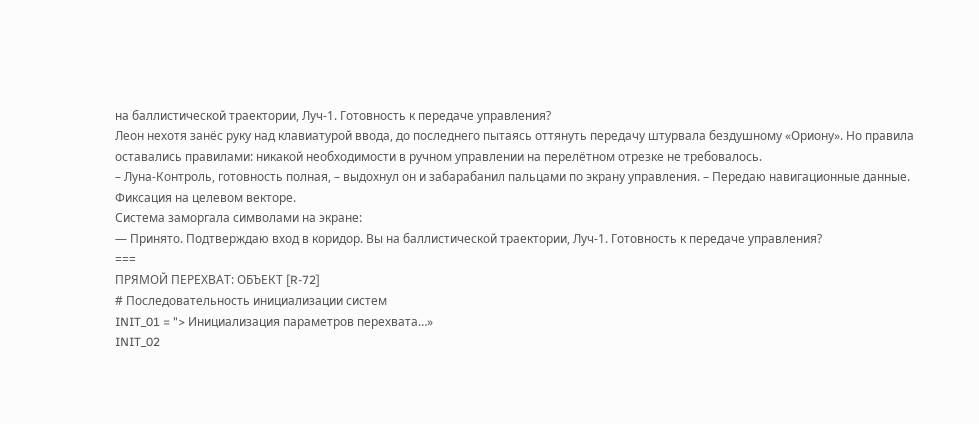на баллистической траектории, Луч-1. Готовность к передаче управления?
Леон нехотя занёс руку над клавиатурой ввода, до последнего пытаясь оттянуть передачу штурвала бездушному «Ориону». Но правила оставались правилами: никакой необходимости в ручном управлении на перелётном отрезке не требовалось.
– Луна-Контроль, готовность полная, – выдохнул он и забарабанил пальцами по экрану управления. – Передаю навигационные данные. Фиксация на целевом векторе.
Система заморгала символами на экране:
— Принято. Подтверждаю вход в коридор. Вы на баллистической траектории, Луч-1. Готовность к передаче управления?
===
ПРЯМОЙ ПЕРЕХВАТ: ОБЪЕКТ [R-72]
# Последовательность инициализации систем
INIT_01 = "> Инициализация параметров перехвата…»
INIT_02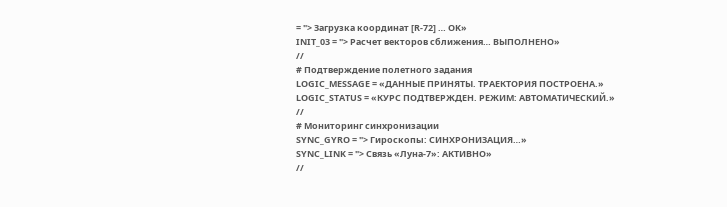= "> Загрузка координат [R-72] … OK»
INIT_03 = "> Расчет векторов сближения… ВЫПОЛНЕНО»
//
# Подтверждение полетного задания
LOGIC_MESSAGE = «ДАННЫЕ ПРИНЯТЫ. ТРАЕКТОРИЯ ПОСТРОЕНА.»
LOGIC_STATUS = «КУРС ПОДТВЕРЖДЕН. РЕЖИМ: АВТОМАТИЧЕСКИЙ.»
//
# Мониторинг синхронизации
SYNC_GYRO = "> Гироскопы: СИНХРОНИЗАЦИЯ…»
SYNC_LINK = "> Связь «Луна-7»: АКТИВНО»
//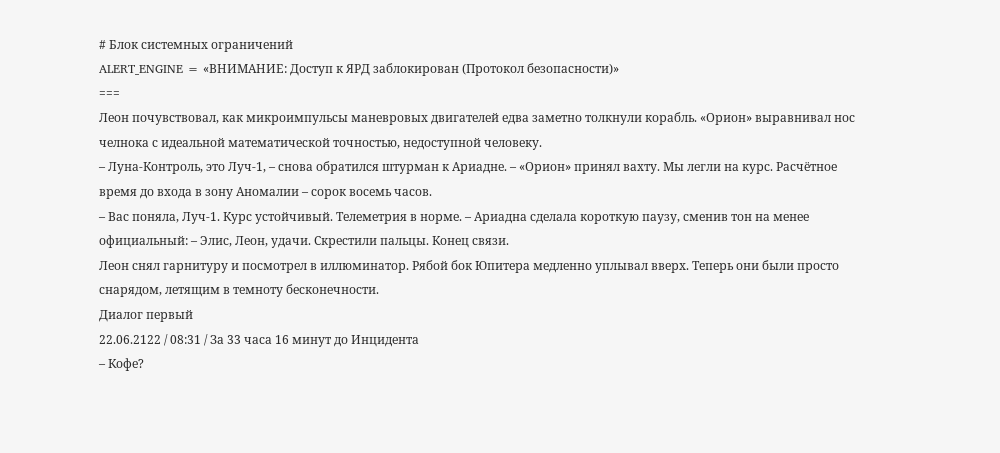# Блок системных ограничений
ALERT_ENGINE = «ВНИМАНИЕ: Доступ к ЯРД заблокирован (Протокол безопасности)»
===
Леон почувствовал, как микроимпульсы маневровых двигателей едва заметно толкнули корабль. «Орион» выравнивал нос челнока с идеальной математической точностью, недоступной человеку.
– Луна-Контроль, это Луч-1, – снова обратился штурман к Ариадне. – «Орион» принял вахту. Мы легли на курс. Расчётное время до входа в зону Аномалии – сорок восемь часов.
– Вас поняла, Луч-1. Курс устойчивый. Телеметрия в норме. – Ариадна сделала короткую паузу, сменив тон на менее официальный: – Элис, Леон, удачи. Скрестили пальцы. Конец связи.
Леон снял гарнитуру и посмотрел в иллюминатор. Рябой бок Юпитера медленно уплывал вверх. Теперь они были просто снарядом, летящим в темноту бесконечности.
Диалог первый
22.06.2122 / 08:31 / За 33 часа 16 минут до Инцидента
– Кофе?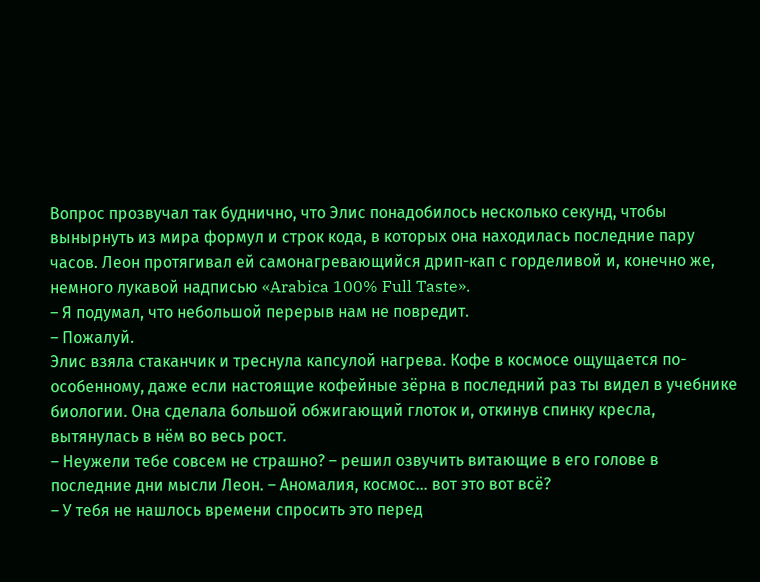Вопрос прозвучал так буднично, что Элис понадобилось несколько секунд, чтобы вынырнуть из мира формул и строк кода, в которых она находилась последние пару часов. Леон протягивал ей самонагревающийся дрип-кап с горделивой и, конечно же, немного лукавой надписью «Arabica 100% Full Taste».
– Я подумал, что небольшой перерыв нам не повредит.
– Пожалуй.
Элис взяла стаканчик и треснула капсулой нагрева. Кофе в космосе ощущается по-особенному, даже если настоящие кофейные зёрна в последний раз ты видел в учебнике биологии. Она сделала большой обжигающий глоток и, откинув спинку кресла, вытянулась в нём во весь рост.
– Неужели тебе совсем не страшно? – решил озвучить витающие в его голове в последние дни мысли Леон. – Аномалия, космос… вот это вот всё?
– У тебя не нашлось времени спросить это перед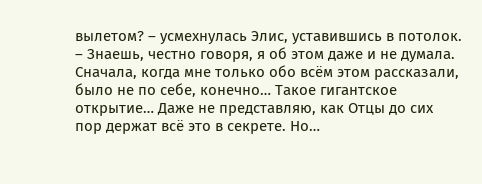вылетом? – усмехнулась Элис, уставившись в потолок. – Знаешь, честно говоря, я об этом даже и не думала. Сначала, когда мне только обо всём этом рассказали, было не по себе, конечно… Такое гигантское открытие… Даже не представляю, как Отцы до сих пор держат всё это в секрете. Но…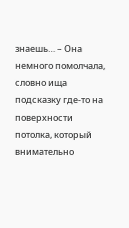знаешь… – Она немного помолчала, словно ища подсказку где-то на поверхности потолка, который внимательно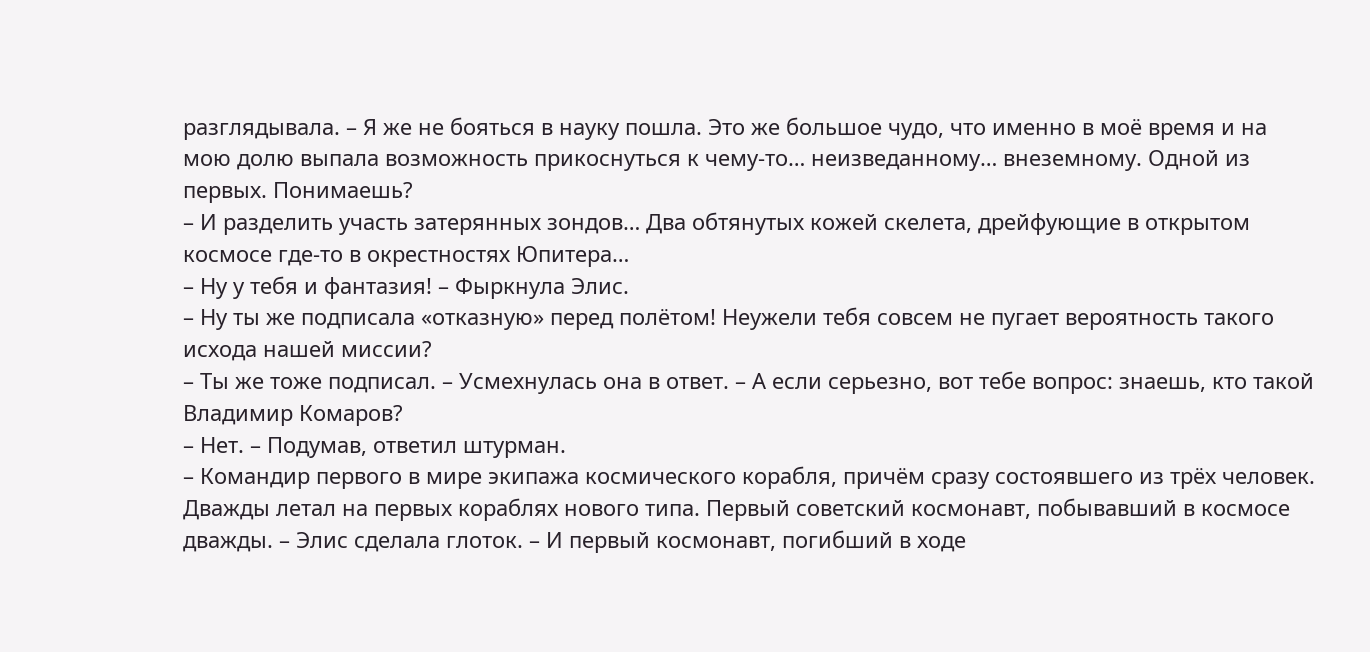разглядывала. – Я же не бояться в науку пошла. Это же большое чудо, что именно в моё время и на мою долю выпала возможность прикоснуться к чему-то… неизведанному… внеземному. Одной из первых. Понимаешь?
– И разделить участь затерянных зондов… Два обтянутых кожей скелета, дрейфующие в открытом космосе где-то в окрестностях Юпитера…
– Ну у тебя и фантазия! – Фыркнула Элис.
– Ну ты же подписала «отказную» перед полётом! Неужели тебя совсем не пугает вероятность такого исхода нашей миссии?
– Ты же тоже подписал. – Усмехнулась она в ответ. – А если серьезно, вот тебе вопрос: знаешь, кто такой Владимир Комаров?
– Нет. – Подумав, ответил штурман.
– Командир первого в мире экипажа космического корабля, причём сразу состоявшего из трёх человек. Дважды летал на первых кораблях нового типа. Первый советский космонавт, побывавший в космосе дважды. – Элис сделала глоток. – И первый космонавт, погибший в ходе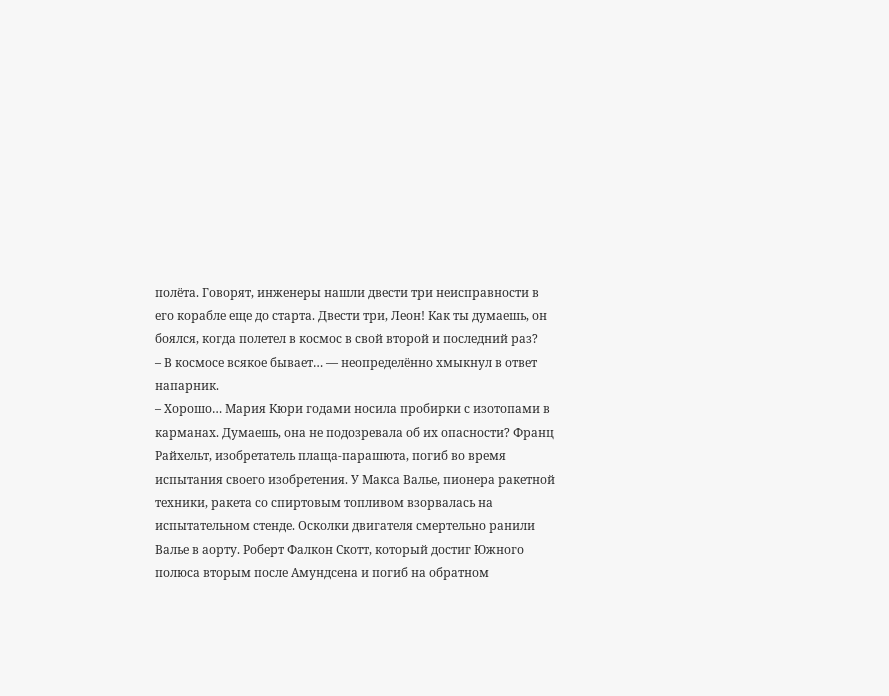полёта. Говорят, инженеры нашли двести три неисправности в его корабле еще до старта. Двести три, Леон! Как ты думаешь, он боялся, когда полетел в космос в свой второй и последний раз?
– В космосе всякое бывает… — неопределённо хмыкнул в ответ напарник.
– Хорошо… Мария Кюри годами носила пробирки с изотопами в карманах. Думаешь, она не подозревала об их опасности? Франц Райхельт, изобретатель плаща-парашюта, погиб во время испытания своего изобретения. У Макса Валье, пионера ракетной техники, ракета со спиртовым топливом взорвалась на испытательном стенде. Осколки двигателя смертельно ранили Валье в аорту. Роберт Фалкон Скотт, который достиг Южного полюса вторым после Амундсена и погиб на обратном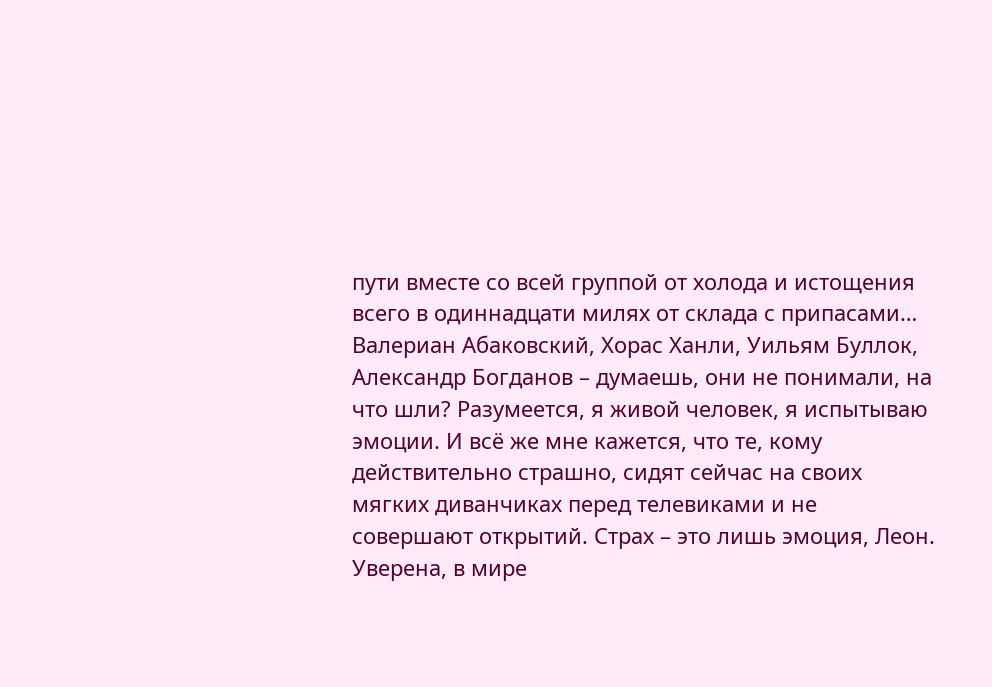пути вместе со всей группой от холода и истощения всего в одиннадцати милях от склада с припасами… Валериан Абаковский, Хорас Ханли, Уильям Буллок, Александр Богданов – думаешь, они не понимали, на что шли? Разумеется, я живой человек, я испытываю эмоции. И всё же мне кажется, что те, кому действительно страшно, сидят сейчас на своих мягких диванчиках перед телевиками и не совершают открытий. Страх – это лишь эмоция, Леон. Уверена, в мире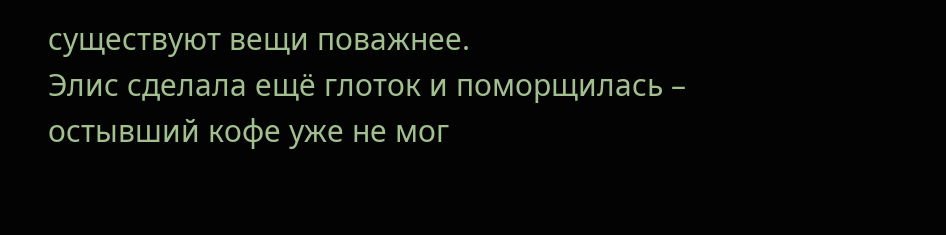существуют вещи поважнее.
Элис сделала ещё глоток и поморщилась – остывший кофе уже не мог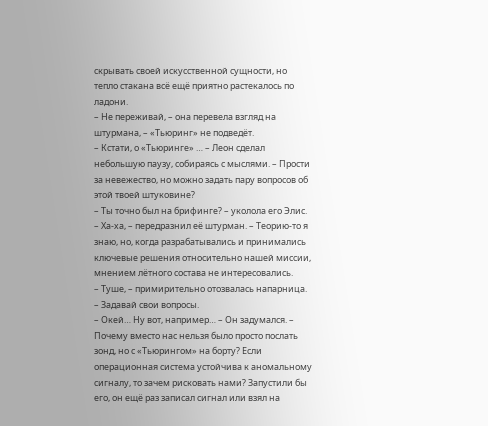скрывать своей искусственной сущности, но тепло стакана всё ещё приятно растекалось по ладони.
– Не переживай, – она перевела взгляд на штурмана, – «Тьюринг» не подведёт.
– Кстати, о «Тьюринге» … – Леон сделал небольшую паузу, собираясь с мыслями. – Прости за невежество, но можно задать пару вопросов об этой твоей штуковине?
– Ты точно был на брифинге? – уколола его Элис.
– Ха-ха, – передразнил её штурман. – Теорию-то я знаю, но, когда разрабатывались и принимались ключевые решения относительно нашей миссии, мнением лётного состава не интересовались.
– Туше, – примирительно отозвалась напарница. – Задавай свои вопросы.
– Окей… Ну вот, например… – Он задумался. – Почему вместо нас нельзя было просто послать зонд, но с «Тьюрингом» на борту? Если операционная система устойчива к аномальному сигналу, то зачем рисковать нами? Запустили бы его, он ещё раз записал сигнал или взял на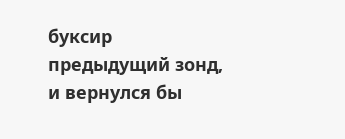буксир предыдущий зонд, и вернулся бы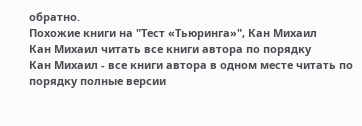обратно.
Похожие книги на "Тест «Тьюринга»", Кан Михаил
Кан Михаил читать все книги автора по порядку
Кан Михаил - все книги автора в одном месте читать по порядку полные версии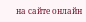на сайте онлайн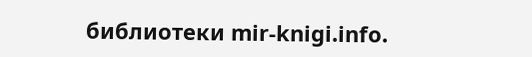библиотеки mir-knigi.info.